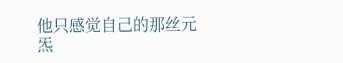他只感觉自己的那丝元炁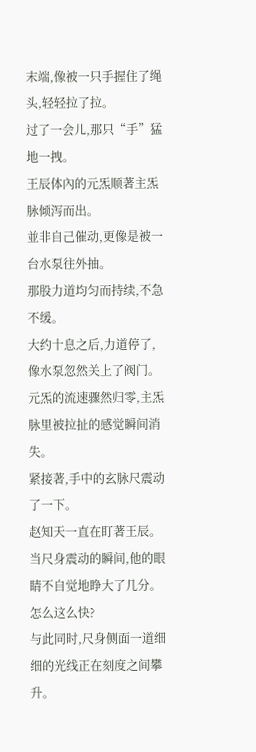末端,像被一只手握住了绳头,轻轻拉了拉。
过了一会儿,那只“手”猛地一拽。
王辰体內的元炁顺著主炁脉倾泻而出。
並非自己催动,更像是被一台水泵往外抽。
那股力道均匀而持续,不急不缓。
大约十息之后,力道停了,像水泵忽然关上了阀门。
元炁的流速骤然归零,主炁脉里被拉扯的感觉瞬间消失。
紧接著,手中的玄脉尺震动了一下。
赵知天一直在盯著王辰。
当尺身震动的瞬间,他的眼睛不自觉地睁大了几分。
怎么这么快?
与此同时,尺身侧面一道细细的光线正在刻度之间攀升。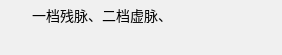一档残脉、二档虚脉、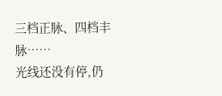三档正脉、四档丰脉……
光线还没有停,仍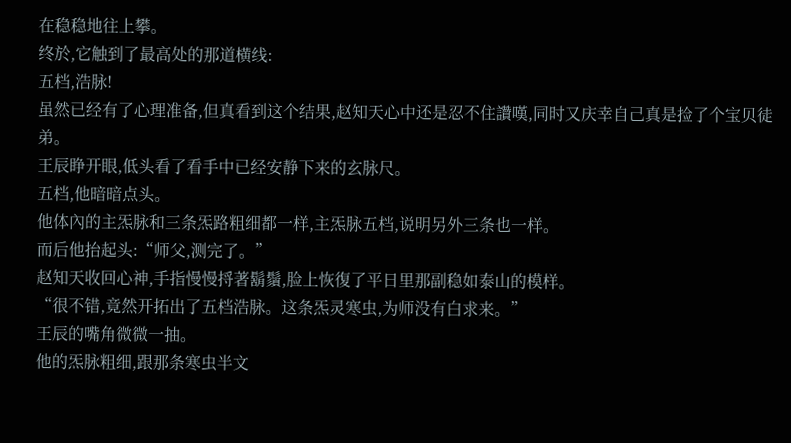在稳稳地往上攀。
终於,它触到了最高处的那道横线:
五档,浩脉!
虽然已经有了心理准备,但真看到这个结果,赵知天心中还是忍不住讚嘆,同时又庆幸自己真是捡了个宝贝徒弟。
王辰睁开眼,低头看了看手中已经安静下来的玄脉尺。
五档,他暗暗点头。
他体內的主炁脉和三条炁路粗细都一样,主炁脉五档,说明另外三条也一样。
而后他抬起头:“师父,测完了。”
赵知天收回心神,手指慢慢捋著鬍鬚,脸上恢復了平日里那副稳如泰山的模样。
“很不错,竟然开拓出了五档浩脉。这条炁灵寒虫,为师没有白求来。”
王辰的嘴角微微一抽。
他的炁脉粗细,跟那条寒虫半文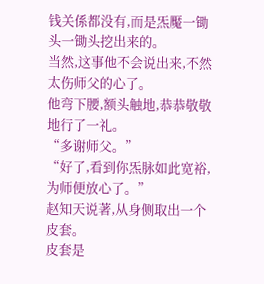钱关係都没有,而是炁魘一锄头一锄头挖出来的。
当然,这事他不会说出来,不然太伤师父的心了。
他弯下腰,额头触地,恭恭敬敬地行了一礼。
“多谢师父。”
“好了,看到你炁脉如此宽裕,为师便放心了。”
赵知天说著,从身侧取出一个皮套。
皮套是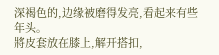深褐色的,边缘被磨得发亮,看起来有些年头。
將皮套放在膝上,解开搭扣,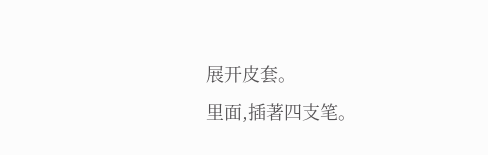展开皮套。
里面,插著四支笔。